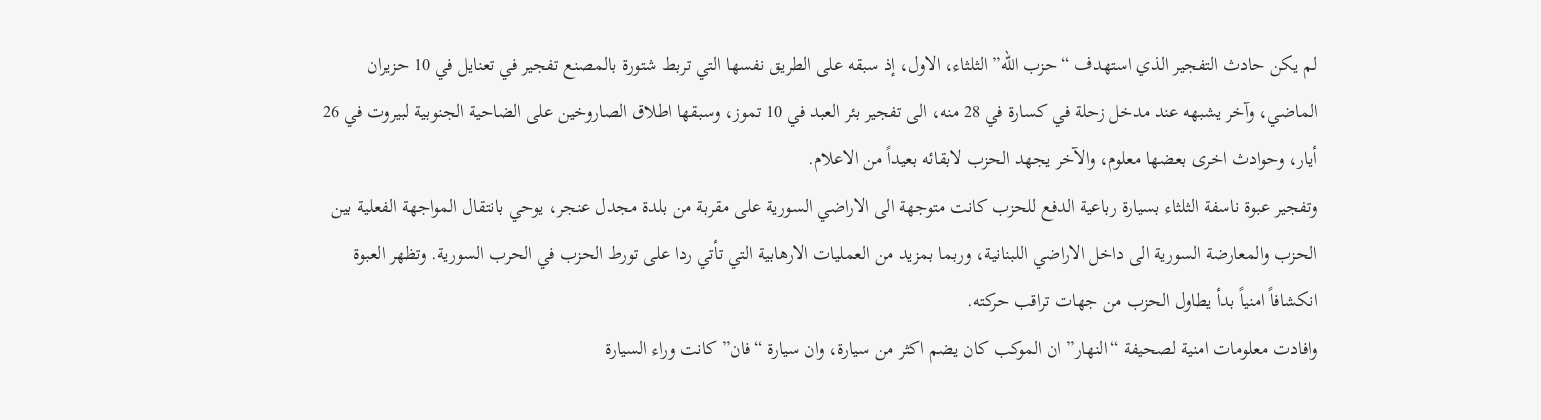لم يكن حادث التفجير الذي استهدف “حزب الله” الثلثاء، الاول، إذ سبقه على الطريق نفسها التي تربط شتورة بالمصنع تفجير في تعنايل في 10 حزيران الماضي، وآخر يشبهه عند مدخل زحلة في كسارة في 28 منه، الى تفجير بئر العبد في 10 تموز، وسبقها اطلاق الصاروخين على الضاحية الجنوبية لبيروت في 26 أيار، وحوادث اخرى بعضها معلوم، والآخر يجهد الحزب لابقائه بعيداً من الاعلام.
وتفجير عبوة ناسفة الثلثاء بسيارة رباعية الدفع للحزب كانت متوجهة الى الاراضي السورية على مقربة من بلدة مجدل عنجر، يوحي بانتقال المواجهة الفعلية بين الحزب والمعارضة السورية الى داخل الاراضي اللبنانية، وربما بمزيد من العمليات الارهابية التي تأتي ردا على تورط الحزب في الحرب السورية. وتظهر العبوة انكشافاً امنياً بدأ يطاول الحزب من جهات تراقب حركته.
وافادت معلومات امنية لصحيفة “النهار” ان الموكب كان يضم اكثر من سيارة، وان سيارة “فان” كانت وراء السيارة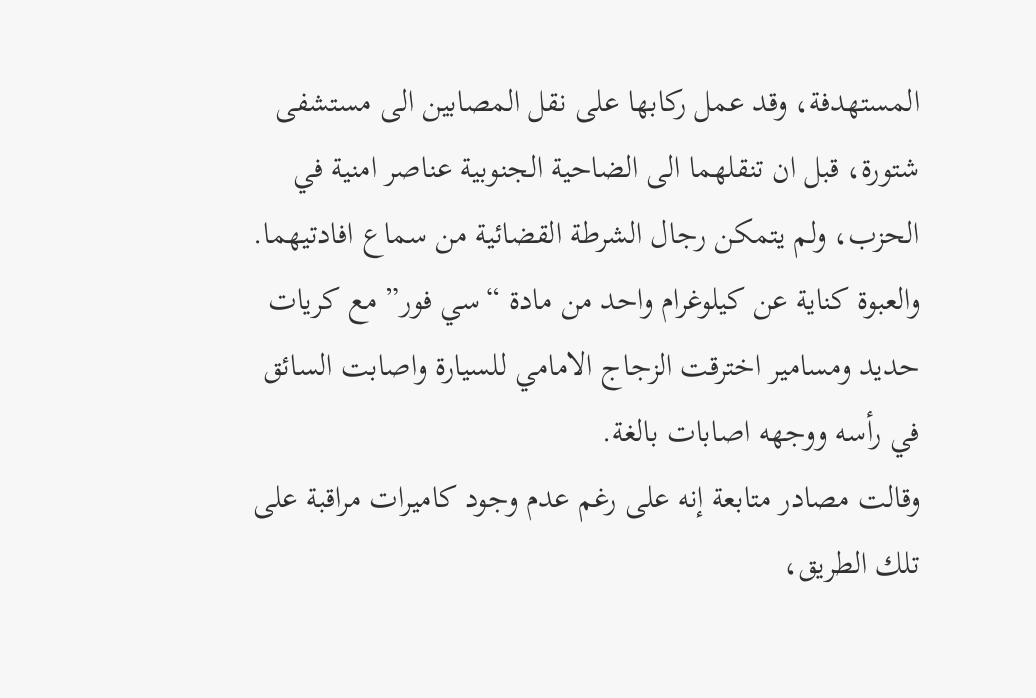المستهدفة، وقد عمل ركابها على نقل المصابين الى مستشفى شتورة، قبل ان تنقلهما الى الضاحية الجنوبية عناصر امنية في الحزب، ولم يتمكن رجال الشرطة القضائية من سماع افادتيهما. والعبوة كناية عن كيلوغرام واحد من مادة “سي فور” مع كريات حديد ومسامير اخترقت الزجاج الامامي للسيارة واصابت السائق في رأسه ووجهه اصابات بالغة.
وقالت مصادر متابعة إنه على رغم عدم وجود كاميرات مراقبة على تلك الطريق،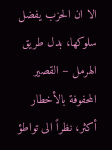الا ان الحزب يفضل سلوكها، بدل طريق الهرمل – القصير المحفوفة بالأخطار أكثر، نظراً الى تواطؤ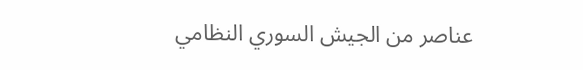عناصر من الجيش السوري النظامي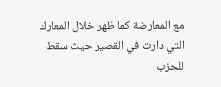مع المعارضة كما ظهر خلال المعارك التي دارت في القصير حيث سقط للحزب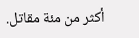أكثر من مئة مقاتل.